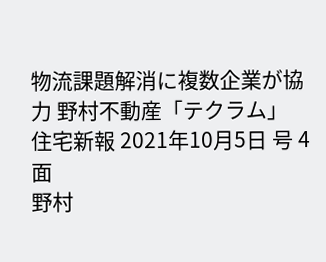物流課題解消に複数企業が協力 野村不動産「テクラム」
住宅新報 2021年10月5日 号 4面
野村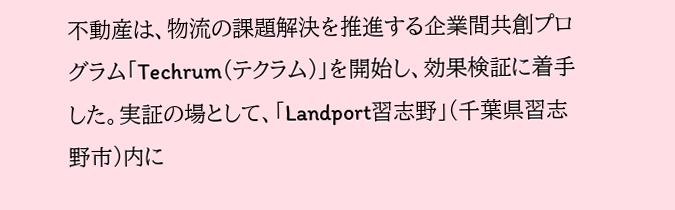不動産は、物流の課題解決を推進する企業間共創プログラム「Techrum(テクラム)」を開始し、効果検証に着手した。実証の場として、「Landport習志野」(千葉県習志野市)内に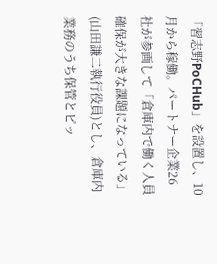「習志野PoCHub」を設置し、10月から稼働。パートナー企業26社が参画して「倉庫内で働く人員確保が大きな課題になっている」(山田謙二執行役員)とし、倉庫内業務のうち保管とピッ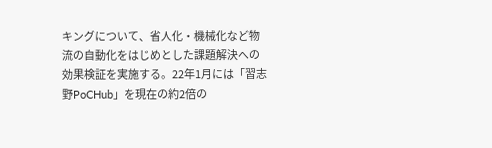キングについて、省人化・機械化など物流の自動化をはじめとした課題解決への効果検証を実施する。22年1月には「習志野PoCHub」を現在の約2倍の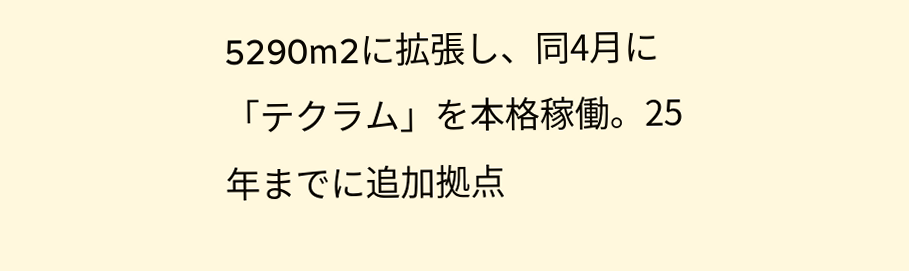5290m2に拡張し、同4月に「テクラム」を本格稼働。25年までに追加拠点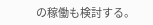の稼働も検討する。